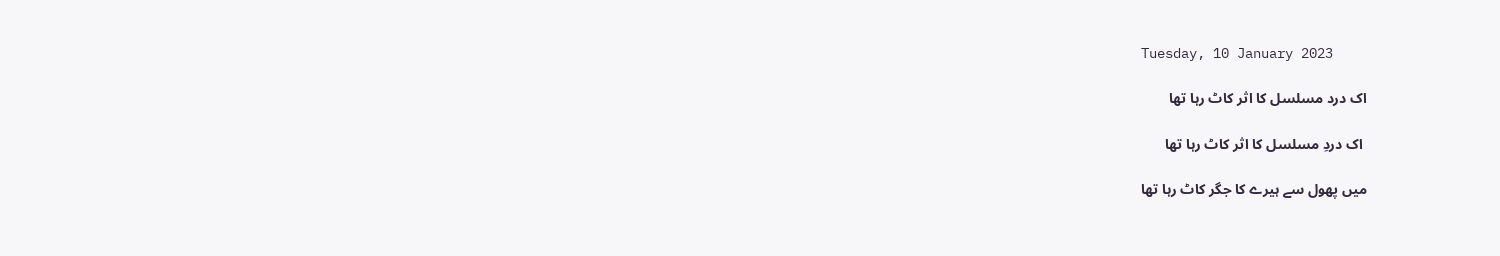Tuesday, 10 January 2023

اک درد مسلسل کا اثر کاٹ رہا تھا

 اک دردِ مسلسل کا اثر کاٹ رہا تھا

میں پھول سے ہیرے کا جگر کاٹ رہا تھا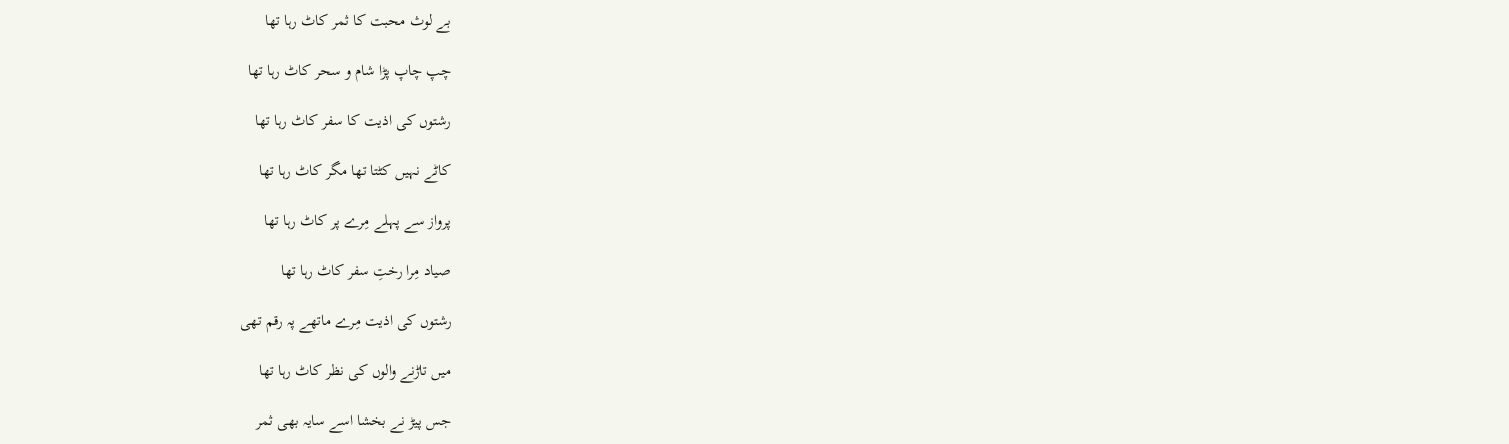بے لوث محبت کا ثمر کاٹ رہا تھا

چپ چاپ پڑا شام و سحر کاٹ رہا تھا

رشتوں کی اذیت کا سفر کاٹ رہا تھا

کاٹے نہیں کٹتا تھا مگر کاٹ رہا تھا

پرواز سے پہلے مِرے پر کاٹ رہا تھا

صیاد مِرا رختِ سفر کاٹ رہا تھا

رشتوں کی اذیت مِرے ماتھے پہ رقم تھی

میں تاڑنے والوں کی نظر کاٹ رہا تھا

جس پیڑ نے بخشا اسے سایہ بھی ثمر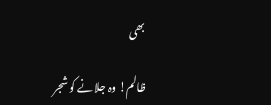بھی

ظالم! وہ جلانے کو شجر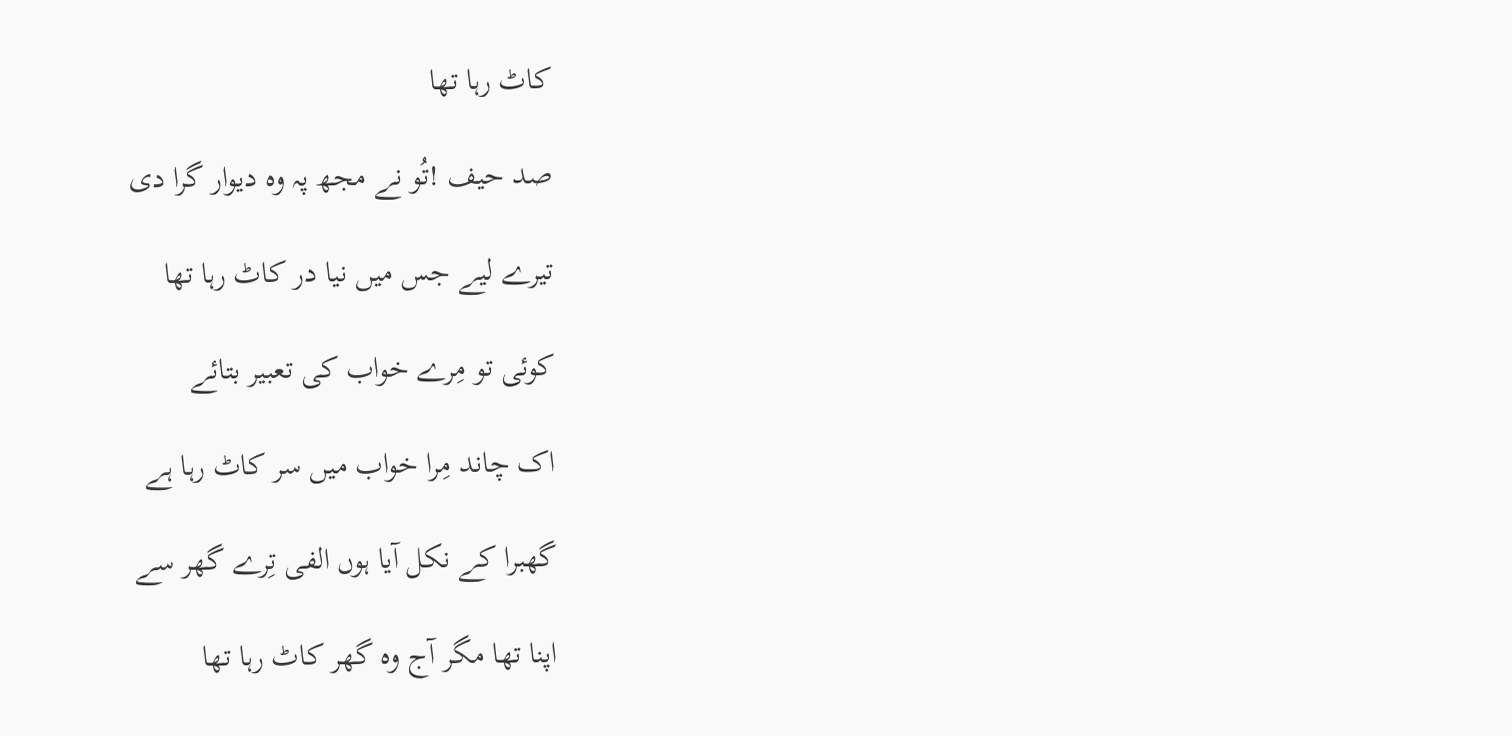کاٹ رہا تھا

صد حیف !تُو نے مجھ پہ وہ دیوار گرا دی

تیرے لیے جس میں نیا در کاٹ رہا تھا

کوئی تو مِرے خواب کی تعبیر بتائے

اک چاند مِرا خواب میں سر کاٹ رہا ہے

گھبرا کے نکل آیا ہوں الفی تِرے گھر سے

اپنا تھا مگر آج وہ گھر کاٹ رہا تھا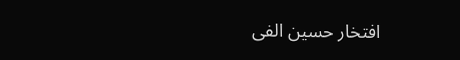افتخار حسین الفی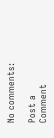No comments:

Post a Comment